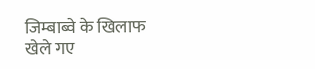जिम्बाब्वे के खिलाफ खेले गए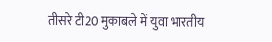तीसरे टी20 मुकाबले में युवा भारतीय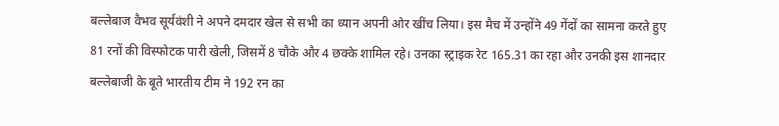बल्लेबाज वैभव सूर्यवंशी ने अपने दमदार खेल से सभी का ध्यान अपनी ओर खींच लिया। इस मैच में उन्होंने 49 गेंदों का सामना करते हुए 81 रनों की विस्फोटक पारी खेली, जिसमें 8 चौके और 4 छक्के शामिल रहे। उनका स्ट्राइक रेट 165.31 का रहा और उनकी इस शानदार बल्लेबाजी के बूते भारतीय टीम ने 192 रन का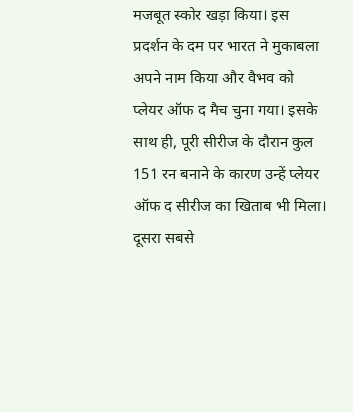मजबूत स्कोर खड़ा किया। इस प्रदर्शन के दम पर भारत ने मुकाबला अपने नाम किया और वैभव को प्लेयर ऑफ द मैच चुना गया। इसके साथ ही, पूरी सीरीज के दौरान कुल 151 रन बनाने के कारण उन्हें प्लेयर ऑफ द सीरीज का खिताब भी मिला।
दूसरा सबसे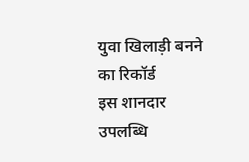युवा खिलाड़ी बनने का रिकॉर्ड
इस शानदार उपलब्धि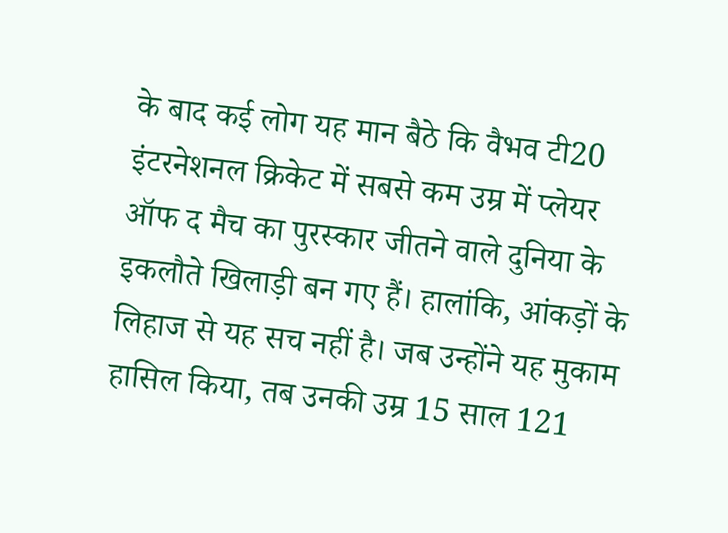के बाद कई लोग यह मान बैठे कि वैभव टी20 इंटरनेशनल क्रिकेट में सबसे कम उम्र में प्लेयर ऑफ द मैच का पुरस्कार जीतने वाले दुनिया के इकलौते खिलाड़ी बन गए हैं। हालांकि, आंकड़ों के लिहाज से यह सच नहीं है। जब उन्होंने यह मुकाम हासिल किया, तब उनकी उम्र 15 साल 121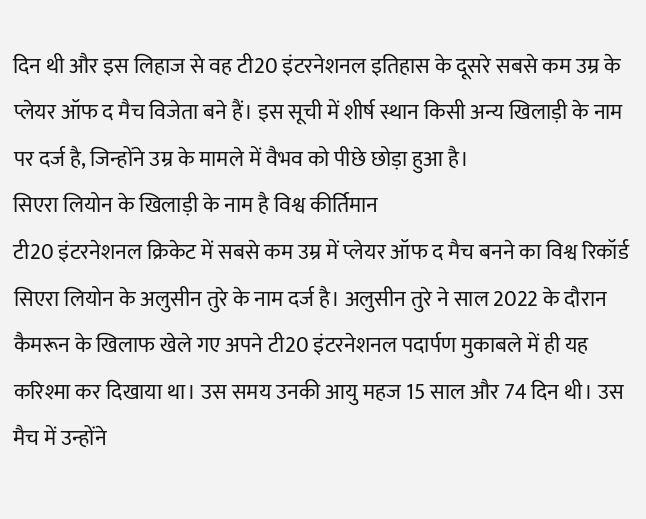दिन थी और इस लिहाज से वह टी20 इंटरनेशनल इतिहास के दूसरे सबसे कम उम्र के प्लेयर ऑफ द मैच विजेता बने हैं। इस सूची में शीर्ष स्थान किसी अन्य खिलाड़ी के नाम पर दर्ज है, जिन्होंने उम्र के मामले में वैभव को पीछे छोड़ा हुआ है।
सिएरा लियोन के खिलाड़ी के नाम है विश्व कीर्तिमान
टी20 इंटरनेशनल क्रिकेट में सबसे कम उम्र में प्लेयर ऑफ द मैच बनने का विश्व रिकॉर्ड सिएरा लियोन के अलुसीन तुरे के नाम दर्ज है। अलुसीन तुरे ने साल 2022 के दौरान कैमरून के खिलाफ खेले गए अपने टी20 इंटरनेशनल पदार्पण मुकाबले में ही यह करिश्मा कर दिखाया था। उस समय उनकी आयु महज 15 साल और 74 दिन थी। उस मैच में उन्होंने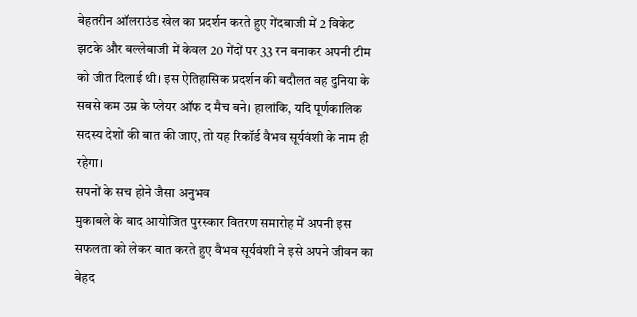बेहतरीन ऑलराउंड खेल का प्रदर्शन करते हुए गेंदबाजी में 2 विकेट झटके और बल्लेबाजी में केवल 20 गेंदों पर 33 रन बनाकर अपनी टीम को जीत दिलाई थी। इस ऐतिहासिक प्रदर्शन की बदौलत वह दुनिया के सबसे कम उम्र के प्लेयर ऑफ द मैच बने। हालांकि, यदि पूर्णकालिक सदस्य देशों की बात की जाए, तो यह रिकॉर्ड वैभव सूर्यवंशी के नाम ही रहेगा।
सपनों के सच होने जैसा अनुभव
मुकाबले के बाद आयोजित पुरस्कार वितरण समारोह में अपनी इस सफलता को लेकर बात करते हुए वैभव सूर्यवंशी ने इसे अपने जीवन का बेहद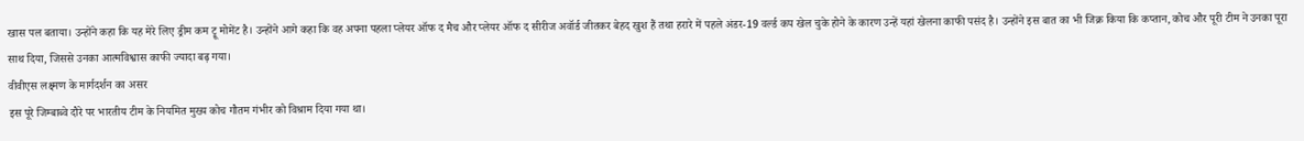खास पल बताया। उन्होंने कहा कि यह मेरे लिए ड्रीम कम ट्रू मोमेंट है। उन्होंने आगे कहा कि वह अपना पहला प्लेयर ऑफ द मैच और प्लेयर ऑफ द सीरीज अवॉर्ड जीतकर बेहद खुश हैं तथा हरारे में पहले अंडर-19 वर्ल्ड कप खेल चुके होने के कारण उन्हें यहां खेलना काफी पसंद है। उन्होंने इस बात का भी जिक्र किया कि कप्तान, कोच और पूरी टीम ने उनका पूरा साथ दिया, जिससे उनका आत्मविश्वास काफी ज्यादा बढ़ गया।
वीवीएस लक्ष्मण के मार्गदर्शन का असर
इस पूरे जिम्बाब्वे दौरे पर भारतीय टीम के नियमित मुख्य कोच गौतम गंभीर को विश्राम दिया गया था।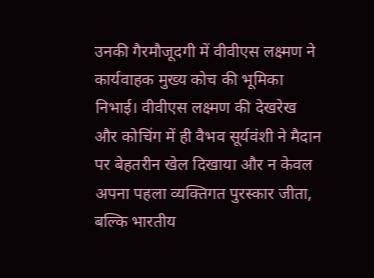उनकी गैरमौजूदगी में वीवीएस लक्ष्मण ने कार्यवाहक मुख्य कोच की भूमिका निभाई। वीवीएस लक्ष्मण की देखरेख और कोचिंग में ही वैभव सूर्यवंशी ने मैदान पर बेहतरीन खेल दिखाया और न केवल अपना पहला व्यक्तिगत पुरस्कार जीता, बल्कि भारतीय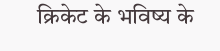क्रिकेट के भविष्य के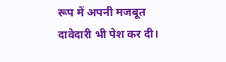रूप में अपनी मजबूत दावेदारी भी पेश कर दी।